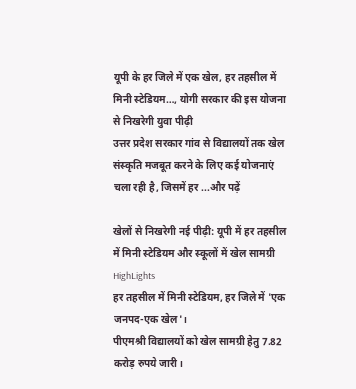यूपी के हर जिले में एक खेल, हर तहसील में मिनी स्टेडियम…, योगी सरकार की इस योजना से निखरेगी युवा पीढ़ी
उत्तर प्रदेश सरकार गांव से विद्यालयों तक खेल संस्कृति मजबूत करने के लिए कई योजनाएं चला रही है, जिसमें हर ...और पढ़ें

खेलों से निखरेगी नई पीढ़ी: यूपी में हर तहसील में मिनी स्टेडियम और स्कूलों में खेल सामग्री
HighLights
हर तहसील में मिनी स्टेडियम, हर जिले में 'एक जनपद-एक खेल'।
पीएमश्री विद्यालयों को खेल सामग्री हेतु 7.82 करोड़ रुपये जारी।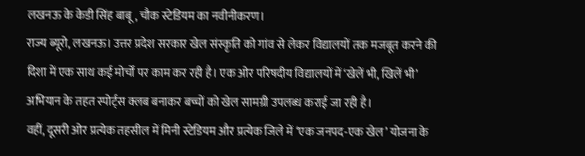लखनऊ के केडी सिंह बाबू, चौक स्टेडियम का नवीनीकरण।
राज्य ब्यूरो, लखनऊ। उत्तर प्रदेश सरकार खेल संस्कृति को गांव से लेकर विद्यालयों तक मजबूत करने की दिशा में एक साथ कई मोर्चों पर काम कर रही है। एक ओर परिषदीय विद्यालयों में ‘खेलें भी, खिलें भी’ अभियान के तहत स्पोर्ट्स क्लब बनाकर बच्चों को खेल सामग्री उपलब्ध कराई जा रही है।
वहीं, दूसरी ओर प्रत्येक तहसील में मिनी स्टेडियम और प्रत्येक जिले में ‘एक जनपद-एक खेल’ योजना के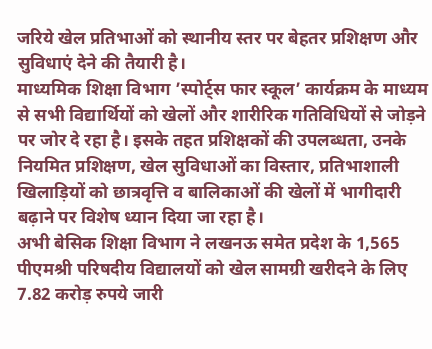जरिये खेल प्रतिभाओं को स्थानीय स्तर पर बेहतर प्रशिक्षण और सुविधाएं देने की तैयारी है।
माध्यमिक शिक्षा विभाग ’स्पोर्ट्स फार स्कूल’ कार्यक्रम के माध्यम से सभी विद्यार्थियों को खेलों और शारीरिक गतिविधियों से जोड़ने पर जोर दे रहा है। इसके तहत प्रशिक्षकों की उपलब्धता, उनके नियमित प्रशिक्षण, खेल सुविधाओं का विस्तार, प्रतिभाशाली खिलाड़ियों को छात्रवृत्ति व बालिकाओं की खेलों में भागीदारी बढ़ाने पर विशेष ध्यान दिया जा रहा है।
अभी बेसिक शिक्षा विभाग ने लखनऊ समेत प्रदेश के 1,565 पीएमश्री परिषदीय विद्यालयों को खेल सामग्री खरीदने के लिए 7.82 करोड़ रुपये जारी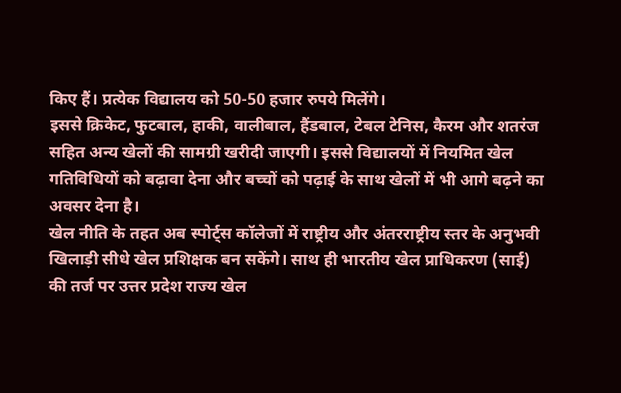किए हैं। प्रत्येक विद्यालय को 50-50 हजार रुपये मिलेंगे।
इससे क्रिकेट, फुटबाल, हाकी, वालीबाल, हैंडबाल, टेबल टेनिस, कैरम और शतरंज सहित अन्य खेलों की सामग्री खरीदी जाएगी। इससे विद्यालयों में नियमित खेल गतिविधियों को बढ़ावा देना और बच्चों को पढ़ाई के साथ खेलों में भी आगे बढ़ने का अवसर देना है।
खेल नीति के तहत अब स्पोर्ट्स कॉलेजों में राष्ट्रीय और अंतरराष्ट्रीय स्तर के अनुभवी खिलाड़ी सीधे खेल प्रशिक्षक बन सकेंगे। साथ ही भारतीय खेल प्राधिकरण (साई) की तर्ज पर उत्तर प्रदेश राज्य खेल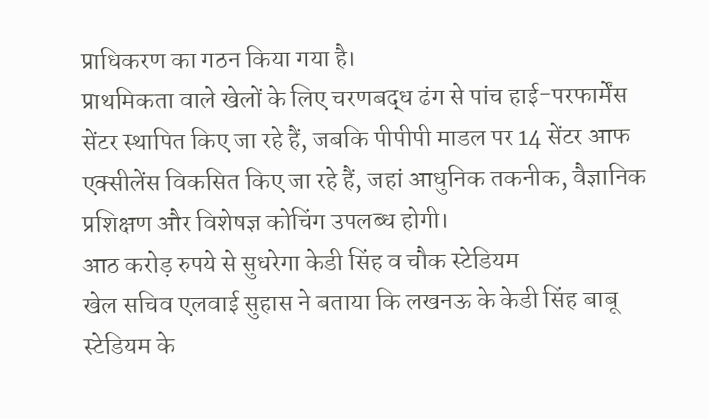प्राधिकरण का गठन किया गया है।
प्राथमिकता वाले खेलों के लिए चरणबद्ध ढंग से पांच हाई-परफार्मेंस सेंटर स्थापित किए जा रहे हैं, जबकि पीपीपी माडल पर 14 सेंटर आफ एक्सीलेंस विकसित किए जा रहे हैं, जहां आधुनिक तकनीक, वैज्ञानिक प्रशिक्षण और विशेषज्ञ कोचिंग उपलब्ध होगी।
आठ करोड़ रुपये से सुधरेगा केडी सिंह व चौक स्टेडियम
खेल सचिव एलवाई सुहास ने बताया कि लखनऊ के केडी सिंह बाबू स्टेडियम के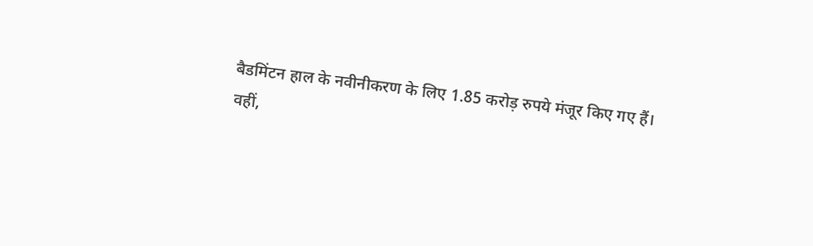बैडमिंटन हाल के नवीनीकरण के लिए 1.85 करोड़ रुपये मंजूर किए गए हैं।
वहीं,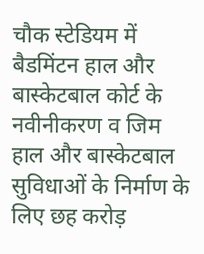चौक स्टेडियम में बैडमिंटन हाल और बास्केटबाल कोर्ट के नवीनीकरण व जिम हाल और बास्केटबाल सुविधाओं के निर्माण के लिए छह करोड़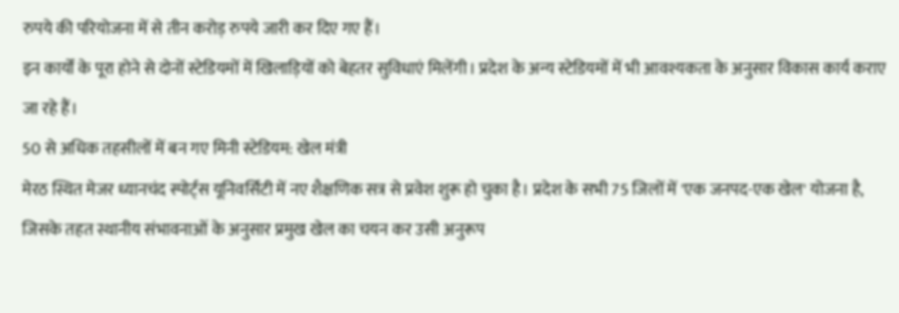रुपये की परियोजना में से तीन करोड़ रुपये जारी कर दिए गए हैं।
इन कार्यों के पूरा होने से दोनों स्टेडियमों में खिलाड़ियों को बेहतर सुविधाएं मिलेंगी। प्रदेश के अन्य स्टेडियमों में भी आवश्यकता के अनुसार विकास कार्य कराए जा रहे हैं।
50 से अधिक तहसीलों में बन गए मिनी स्टेडियम: खेल मंत्री
मेरठ स्थित मेजर ध्यानचंद स्पोर्ट्स यूनिवर्सिटी में नए शैक्षणिक सत्र से प्रवेश शुरू हो चुका है। प्रदेश के सभी 75 जिलों में 'एक जनपद-एक खेल' योजना है, जिसके तहत स्थानीय संभावनाओं के अनुसार प्रमुख खेल का चयन कर उसी अनुरूप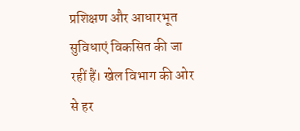प्रशिक्षण और आधारभूत सुविधाएं विकसित की जा रहीं हैं। खेल विभाग की ओर से हर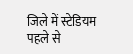जिले में स्टेडियम पहले से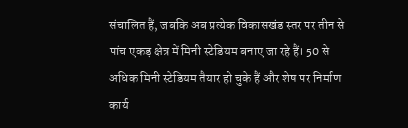संचालित हैं, जबकि अब प्रत्येक विकासखंड स्तर पर तीन से पांच एकड़ क्षेत्र में मिनी स्टेडियम बनाए जा रहे हैं। 50 से अधिक मिनी स्टेडियम तैयार हो चुके हैं और शेष पर निर्माण कार्य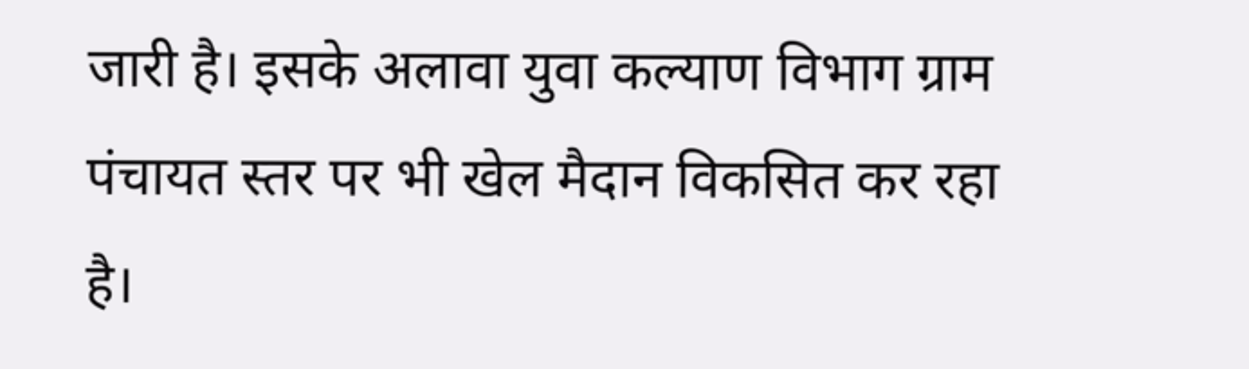जारी है। इसके अलावा युवा कल्याण विभाग ग्राम पंचायत स्तर पर भी खेल मैदान विकसित कर रहा है।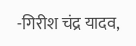-गिरीश चंद्र यादव,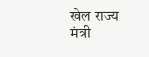खेल राज्य मंत्री